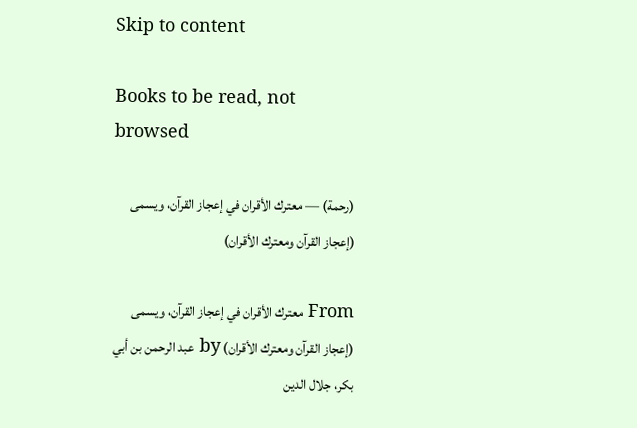Skip to content

Books to be read, not browsed

(رحمة) — معترك الأقران في إعجاز القرآن، ويسمى (إعجاز القرآن ومعترك الأقران)

From معترك الأقران في إعجاز القرآن، ويسمى (إعجاز القرآن ومعترك الأقران) by عبد الرحمن بن أبي بكر، جلال الدين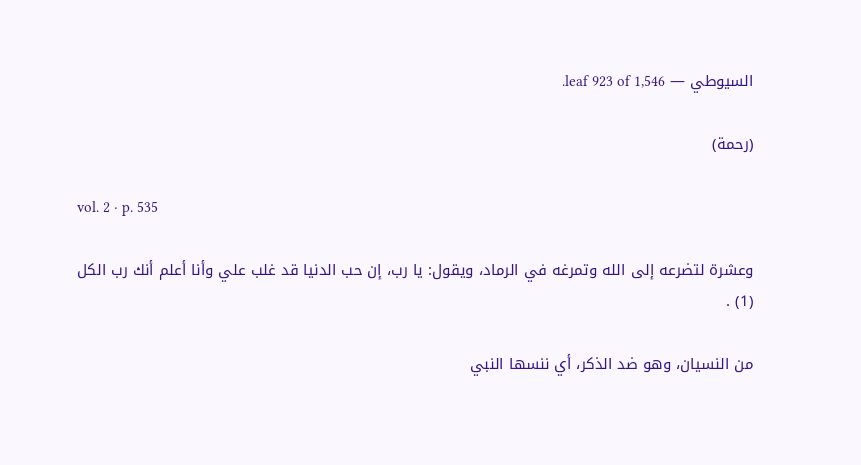السيوطي — leaf 923 of 1,546.

(رحمة)

vol. 2 · p. 535

وعشرة لتضرعه إلى الله وتمرغه في الرماد، ويقول: يا رب، إن حب الدنيا قد غلب علي وأنا أعلم أنك رب الكل (1) .

من النسيان، وهو ضد الذكر، أي ننسها النبي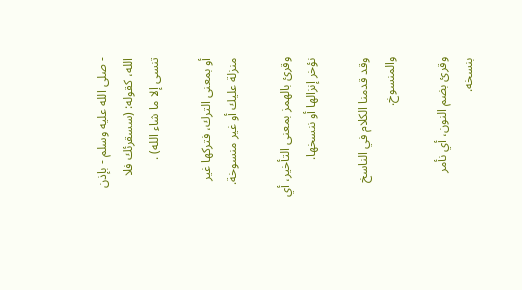- صلى الله عليه وسلم - بإذن الله، كقوله: (سسقرئك فلا تنسى إلا ما شاء الله) .

أو بمعنى الترك، فتركها غير منزلة عليك أو غير منسوخة.

وقرئ بالهمز بمعنى التأخير، أي نؤخر إنزالها أو ننسخها.

وقد قدمنا الكلام في الناسخ والمنسوخ.

وقرئ بضم النون، أي نأمر بنسخه.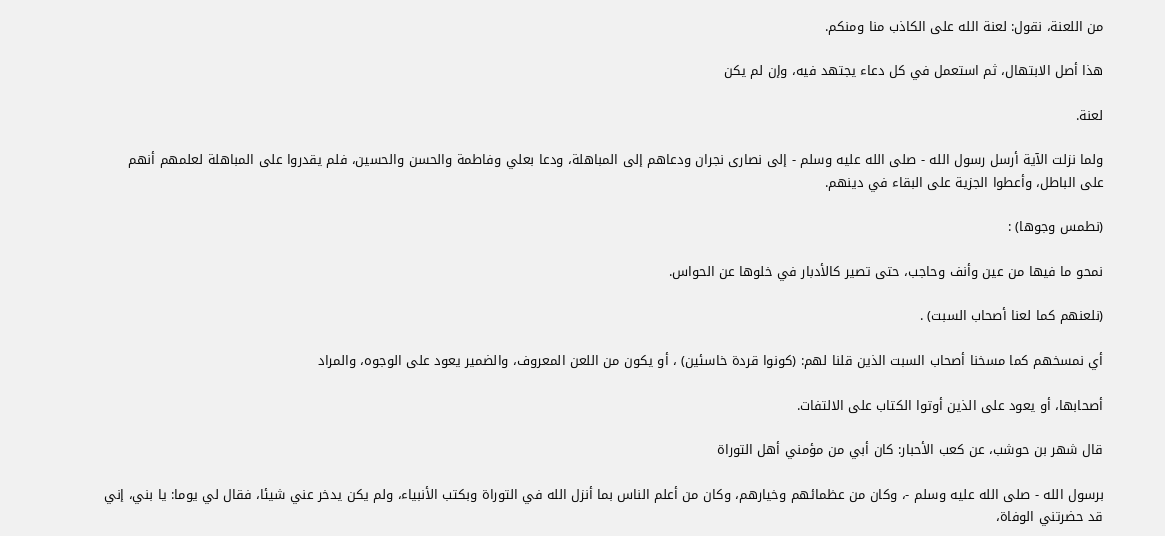من اللعنة، نقول: لعنة الله على الكاذب منا ومنكم.

هذا أصل الابتهال، ثم استعمل في كل دعاء يجتهد فيه، وإن لم يكن

لعنة.

ولما نزلت الآية أرسل رسول الله - صلى الله عليه وسلم - إلى نصارى نجران ودعاهم إلى المباهلة، ودعا بعلي وفاطمة والحسن والحسين، فلم يقدروا على المباهلة لعلمهم أنهم على الباطل، وأعطوا الجزية على البقاء في دينهم.

(نطمس وجوها) :

نمحو ما فيها من عين وأنف وحاجب، حتى تصير كالأدبار في خلوها عن الحواس.

(نلعنهم كما لعنا أصحاب السبت) .

أي نمسخهم كما مسخنا أصحاب السبت الذين قلنا لهم: (كونوا قردة خاسئين) ، أو يكون من اللعن المعروف، والضمير يعود على الوجوه، والمراد

أصحابها، أو يعود على الذين أوتوا الكتاب على الالتفات.

قال شهر بن حوشب، عن كعب الأحبار: كان أبي من مؤمني أهل التوراة

برسول الله - صلى الله عليه وسلم -، وكان من عظمائهم وخيارهم، وكان من أعلم الناس بما أنزل الله في التوراة وبكتب الأنبياء، ولم يكن يدخر عني شيئا، فقال لي يوما: يا بني، إني قد حضرتني الوفاة،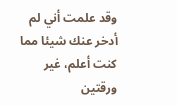وقد علمت أني لم أدخر عنك شيئا مما كنت أعلم، غير ورقتين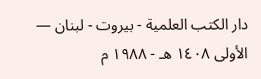دار الكتب العلمية - بيروت - لبنان — الأولى ١٤٠٨ هـ - ١٩٨٨ م